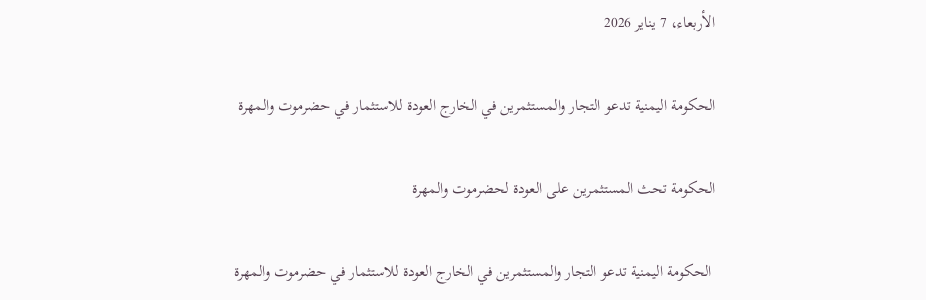الأربعاء، 7 يناير 2026

الحكومة اليمنية تدعو التجار والمستثمرين في الخارج العودة للاستثمار في حضرموت والمهرة

الحكومة تحث المستثمرين على العودة لحضرموت والمهرة

 الحكومة اليمنية تدعو التجار والمستثمرين في الخارج العودة للاستثمار في حضرموت والمهرة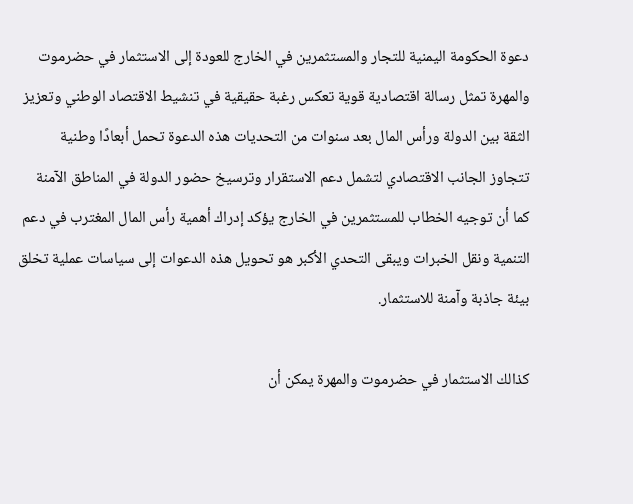دعوة الحكومة اليمنية للتجار والمستثمرين في الخارج للعودة إلى الاستثمار في حضرموت والمهرة تمثل رسالة اقتصادية قوية تعكس رغبة حقيقية في تنشيط الاقتصاد الوطني وتعزيز الثقة بين الدولة ورأس المال بعد سنوات من التحديات هذه الدعوة تحمل أبعادًا وطنية تتجاوز الجانب الاقتصادي لتشمل دعم الاستقرار وترسيخ حضور الدولة في المناطق الآمنة كما أن توجيه الخطاب للمستثمرين في الخارج يؤكد إدراك أهمية رأس المال المغترب في دعم التنمية ونقل الخبرات ويبقى التحدي الأكبر هو تحويل هذه الدعوات إلى سياسات عملية تخلق بيئة جاذبة وآمنة للاستثمار.

كذالك الاستثمار في حضرموت والمهرة يمكن أن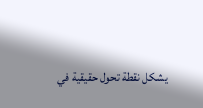يشكل نقطة تحول حقيقية في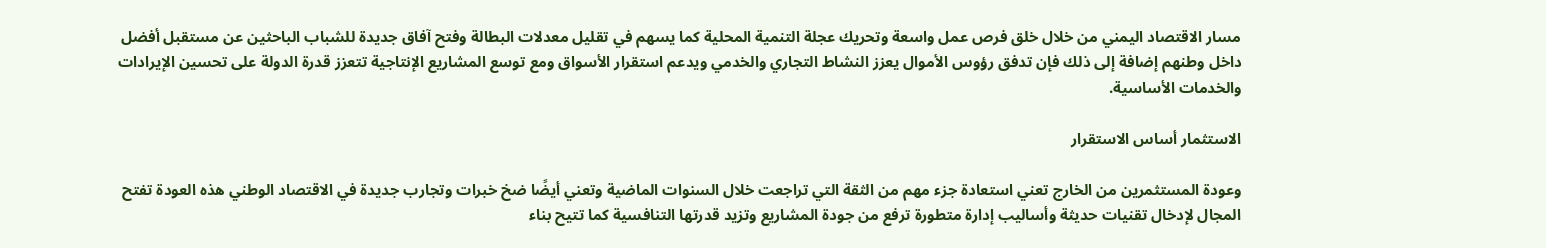مسار الاقتصاد اليمني من خلال خلق فرص عمل واسعة وتحريك عجلة التنمية المحلية كما يسهم في تقليل معدلات البطالة وفتح آفاق جديدة للشباب الباحثين عن مستقبل أفضل داخل وطنهم إضافة إلى ذلك فإن تدفق رؤوس الأموال يعزز النشاط التجاري والخدمي ويدعم استقرار الأسواق ومع توسع المشاريع الإنتاجية تتعزز قدرة الدولة على تحسين الإيرادات والخدمات الأساسية.

الاستثمار أساس الاستقرار

وعودة المستثمرين من الخارج تعني استعادة جزء مهم من الثقة التي تراجعت خلال السنوات الماضية وتعني أيضًا ضخ خبرات وتجارب جديدة في الاقتصاد الوطني هذه العودة تفتح المجال لإدخال تقنيات حديثة وأساليب إدارة متطورة ترفع من جودة المشاريع وتزيد قدرتها التنافسية كما تتيح بناء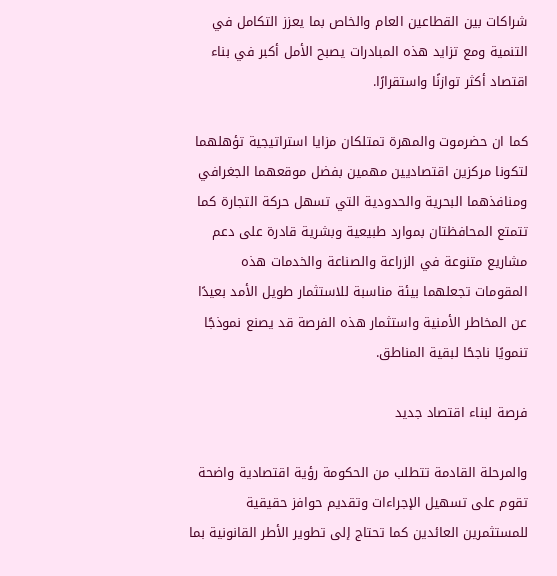شراكات بين القطاعين العام والخاص بما يعزز التكامل في التنمية ومع تزايد هذه المبادرات يصبح الأمل أكبر في بناء اقتصاد أكثر توازنًا واستقرارًا.

كما ان حضرموت والمهرة تمتلكان مزايا استراتيجية تؤهلهما لتكونا مركزين اقتصاديين مهمين بفضل موقعهما الجغرافي ومنافذهما البحرية والحدودية التي تسهل حركة التجارة كما تتمتع المحافظتان بموارد طبيعية وبشرية قادرة على دعم مشاريع متنوعة في الزراعة والصناعة والخدمات هذه المقومات تجعلهما بيئة مناسبة للاستثمار طويل الأمد بعيدًا عن المخاطر الأمنية واستثمار هذه الفرصة قد يصنع نموذجًا تنمويًا ناجحًا لبقية المناطق.

فرصة لبناء اقتصاد جديد

والمرحلة القادمة تتطلب من الحكومة رؤية اقتصادية واضحة تقوم على تسهيل الإجراءات وتقديم حوافز حقيقية للمستثمرين العائدين كما تحتاج إلى تطوير الأطر القانونية بما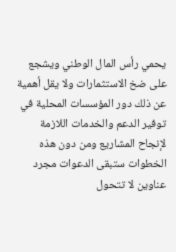يحمي رأس المال الوطني ويشجع على ضخ الاستثمارات ولا يقل أهمية عن ذلك دور المؤسسات المحلية في توفير الدعم والخدمات اللازمة لإنجاح المشاريع ومن دون هذه الخطوات ستبقى الدعوات مجرد عناوين لا تتحول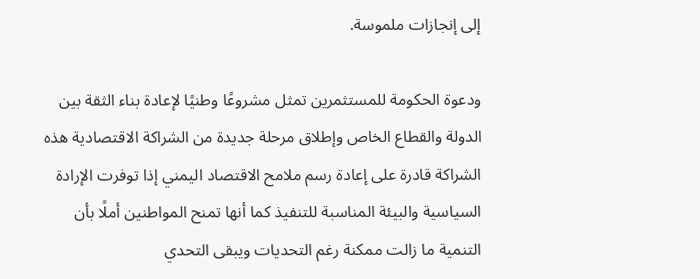إلى إنجازات ملموسة.

ودعوة الحكومة للمستثمرين تمثل مشروعًا وطنيًا لإعادة بناء الثقة بين الدولة والقطاع الخاص وإطلاق مرحلة جديدة من الشراكة الاقتصادية هذه الشراكة قادرة على إعادة رسم ملامح الاقتصاد اليمني إذا توفرت الإرادة السياسية والبيئة المناسبة للتنفيذ كما أنها تمنح المواطنين أملًا بأن التنمية ما زالت ممكنة رغم التحديات ويبقى التحدي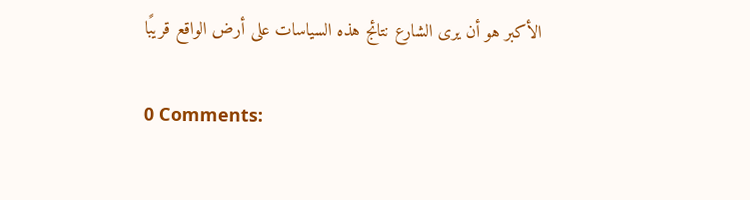الأكبر هو أن يرى الشارع نتائج هذه السياسات على أرض الواقع قريبًا

0 Comments: